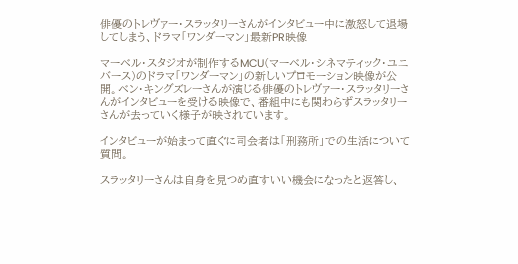俳優のトレヴァー・スラッタリーさんがインタビュー中に激怒して退場してしまう、ドラマ「ワンダーマン」最新PR映像

マーベル・スタジオが制作するMCU(マーベル・シネマティック・ユニバース)のドラマ「ワンダーマン」の新しいプロモーション映像が公開。ベン・キングズレーさんが演じる俳優のトレヴァー・スラッタリーさんがインタビューを受ける映像で、番組中にも関わらずスラッタリーさんが去っていく様子が映されています。

インタビューが始まって直ぐに司会者は「刑務所」での生活について質問。

スラッタリーさんは自身を見つめ直すいい機会になったと返答し、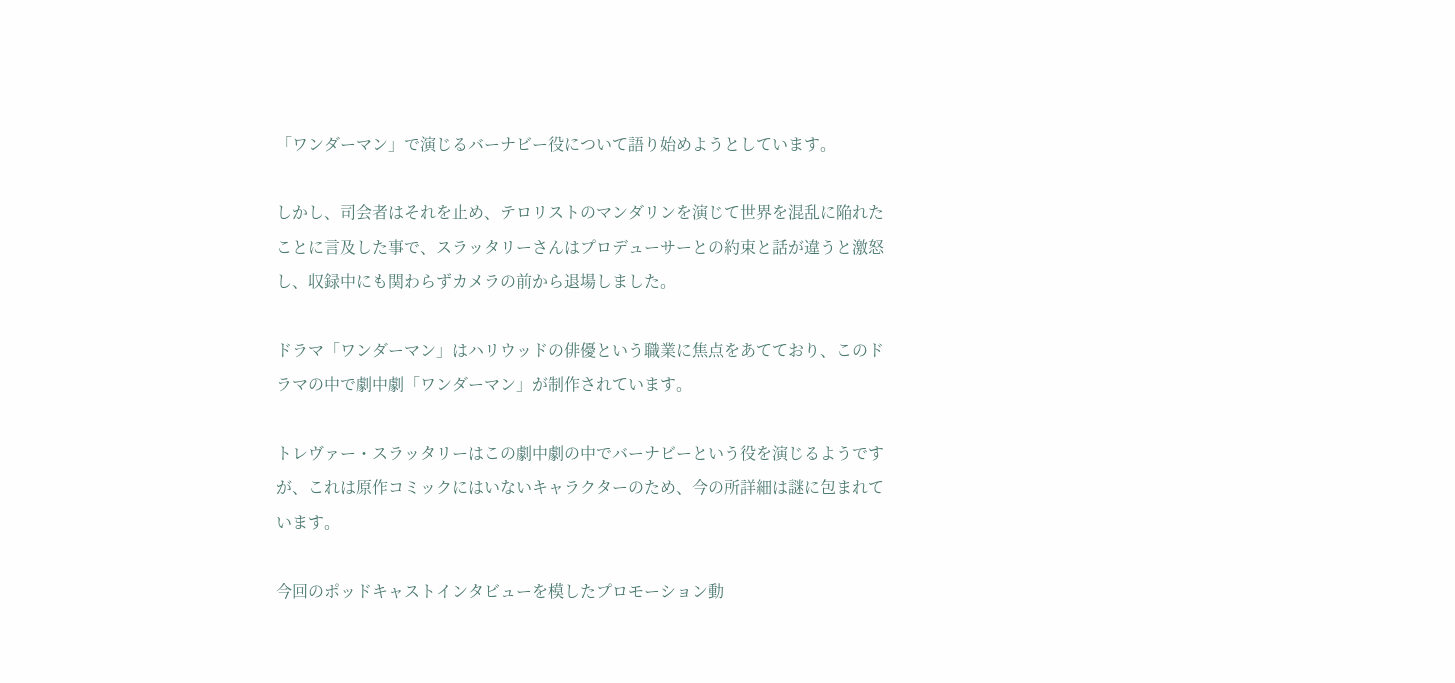「ワンダーマン」で演じるバーナビー役について語り始めようとしています。

しかし、司会者はそれを止め、テロリストのマンダリンを演じて世界を混乱に陥れたことに言及した事で、スラッタリーさんはプロデューサーとの約束と話が違うと激怒し、収録中にも関わらずカメラの前から退場しました。

ドラマ「ワンダーマン」はハリウッドの俳優という職業に焦点をあてており、このドラマの中で劇中劇「ワンダーマン」が制作されています。

トレヴァー・スラッタリーはこの劇中劇の中でバーナビーという役を演じるようですが、これは原作コミックにはいないキャラクターのため、今の所詳細は謎に包まれています。

今回のポッドキャストインタビューを模したプロモーション動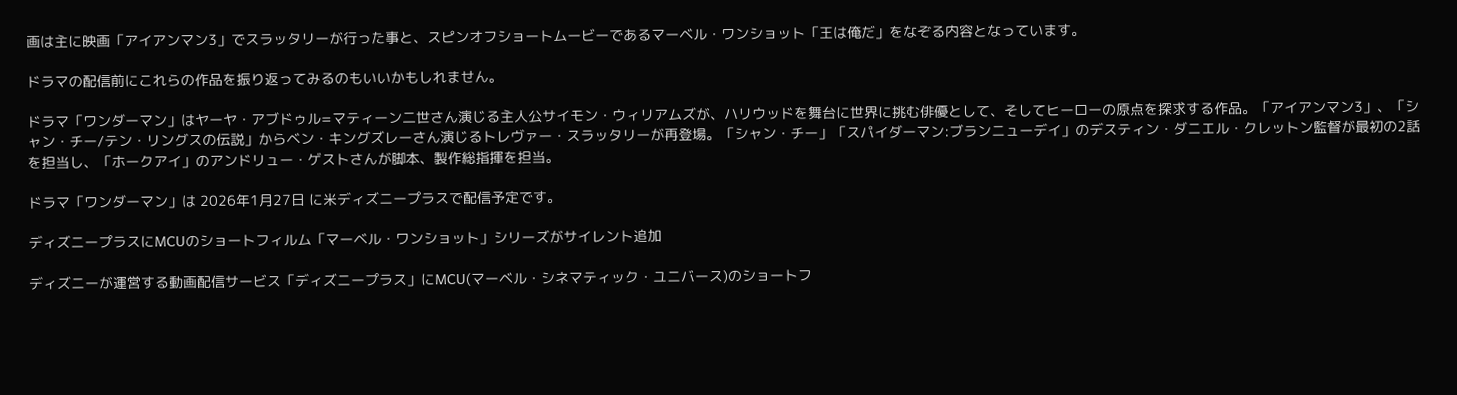画は主に映画「アイアンマン3」でスラッタリーが行った事と、スピンオフショートムービーであるマーベル・ワンショット「王は俺だ」をなぞる内容となっています。

ドラマの配信前にこれらの作品を振り返ってみるのもいいかもしれません。

ドラマ「ワンダーマン」はヤーヤ・アブドゥル=マティーン二世さん演じる主人公サイモン・ウィリアムズが、ハリウッドを舞台に世界に挑む俳優として、そしてヒーローの原点を探求する作品。「アイアンマン3」、「シャン・チー/テン・リングスの伝説」からベン・キングズレーさん演じるトレヴァー・スラッタリーが再登場。「シャン・チー」「スパイダーマン:ブランニューデイ」のデスティン・ダニエル・クレットン監督が最初の2話を担当し、「ホークアイ」のアンドリュー・ゲストさんが脚本、製作総指揮を担当。

ドラマ「ワンダーマン」は 2026年1月27日 に米ディズニープラスで配信予定です。

ディズニープラスにMCUのショートフィルム「マーベル・ワンショット」シリーズがサイレント追加

ディズニーが運営する動画配信サービス「ディズニープラス」にMCU(マーベル・シネマティック・ユニバース)のショートフ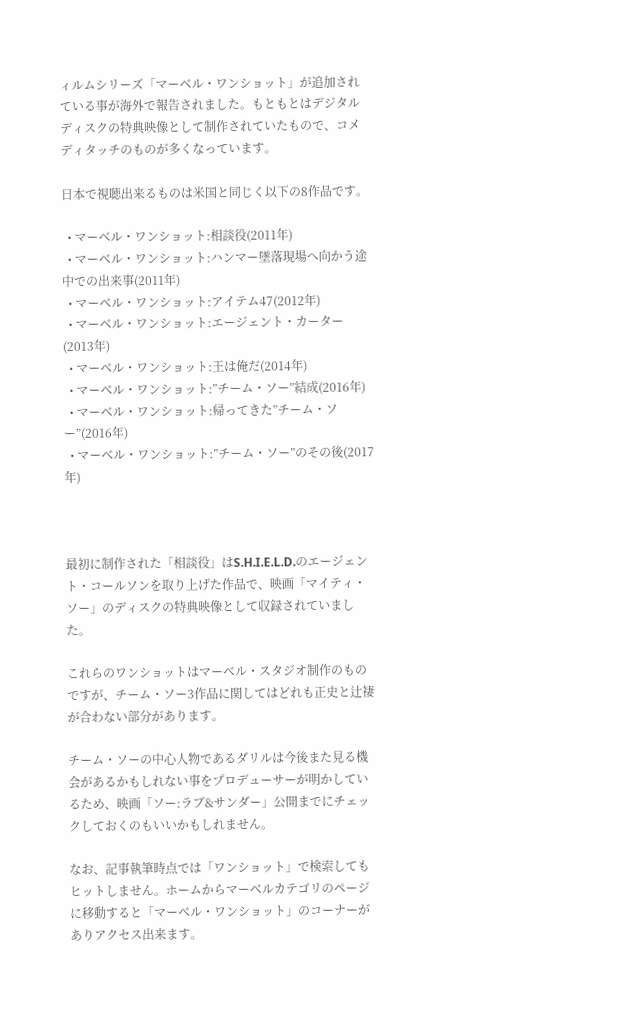ィルムシリーズ「マーベル・ワンショット」が追加されている事が海外で報告されました。もともとはデジタルディスクの特典映像として制作されていたもので、コメディタッチのものが多くなっています。

日本で視聴出来るものは米国と同じく以下の8作品です。

  • マーベル・ワンショット:相談役(2011年)
  • マーベル・ワンショット:ハンマー墜落現場へ向かう途中での出来事(2011年)
  • マーベル・ワンショット:アイテム47(2012年)
  • マーベル・ワンショット:エージェント・カーター(2013年)
  • マーベル・ワンショット:王は俺だ(2014年)
  • マーベル・ワンショット:”チーム・ソー”結成(2016年)
  • マーベル・ワンショット:帰ってきた”チーム・ソー”(2016年)
  • マーベル・ワンショット:”チーム・ソー”のその後(2017年)



最初に制作された「相談役」はS.H.I.E.L.D.のエージェント・コールソンを取り上げた作品で、映画「マイティ・ソー」のディスクの特典映像として収録されていました。

これらのワンショットはマーベル・スタジオ制作のものですが、チーム・ソー3作品に関してはどれも正史と辻褄が合わない部分があります。

チーム・ソーの中心人物であるダリルは今後また見る機会があるかもしれない事をプロデューサーが明かしているため、映画「ソー:ラブ&サンダー」公開までにチェックしておくのもいいかもしれません。

なお、記事執筆時点では「ワンショット」で検索してもヒットしません。ホームからマーベルカテゴリのページに移動すると「マーベル・ワンショット」のコーナーがありアクセス出来ます。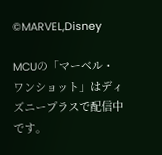©MARVEL,Disney

MCUの「マーベル・ワンショット」はディズニープラスで配信中です。